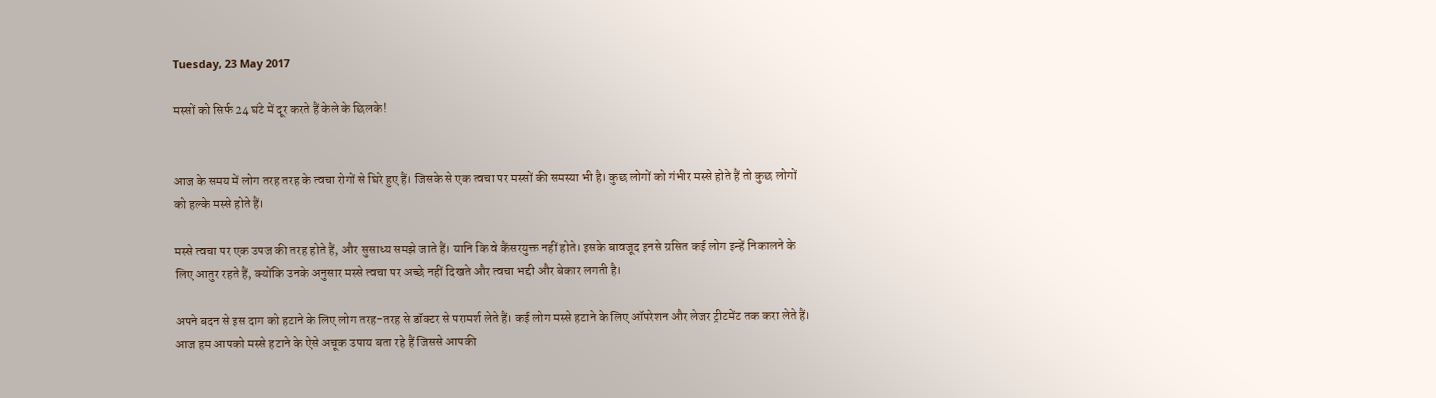Tuesday, 23 May 2017

मस्सों को सिर्फ 24 घंटे में दूर करते हैं केले के छिलके!


आज के समय में लोग तरह तरह के त्वचा रोगों से घिरे हुए हैं। जिसके से एक त्वचा पर मस्सों की समस्या भी है। कुछ लोगों को गंभीर मस्से होते हैं तो कुछ लोगों को हल्के मस्से होते हैं।

मस्से त्वचा पर एक उपज की तरह होते हैं, और सुसाध्य समझे जाते हैं। यानि कि वे कैंसरयुक्त नहीं होते। इसके बावजूद इनसे ग्रसित कई लोग इन्हें निकालने के लिए आतुर रहते हैं, क्योंकि उनके अनुसार मस्से त्वचा पर अच्छे नहीं दिखते और त्वचा भद्दी और बेकार लगती है।

अपने बदन से इस दाग को हटाने के लिए लोग तरह-तरह से डॉक्टर से परामर्श लेते हैं। कई लोग मस्से हटाने के लिए ऑपरेशन और लेजर ट्रीटमेंट तक करा लेते हैं। आज हम आपको मस्से हटाने के ऐसे अचूक उपाय बता रहे हैं जिससे आपकी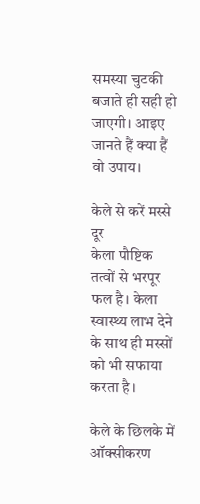समस्या चुटकी बजाते ही सही हो जाएगी। आइए जानते हैं क्या हैं वो उपाय।

केले से करें मस्से दूर
केला पौष्टिक तत्वों से भरपूर फल है। केला स्वास्थ्य लाभ देने के साथ ही मस्सों को भी सफाया करता है।

केले के छिलके में ऑक्सीकरण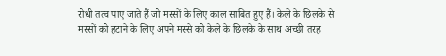रोधी तत्व पाए जाते हैं जो मस्सों के लिए काल साबित हुए हैं। केले के छिलके से मस्सों को हटाने के लिए अपने मस्से को केले के छिलके के साथ अच्छी तरह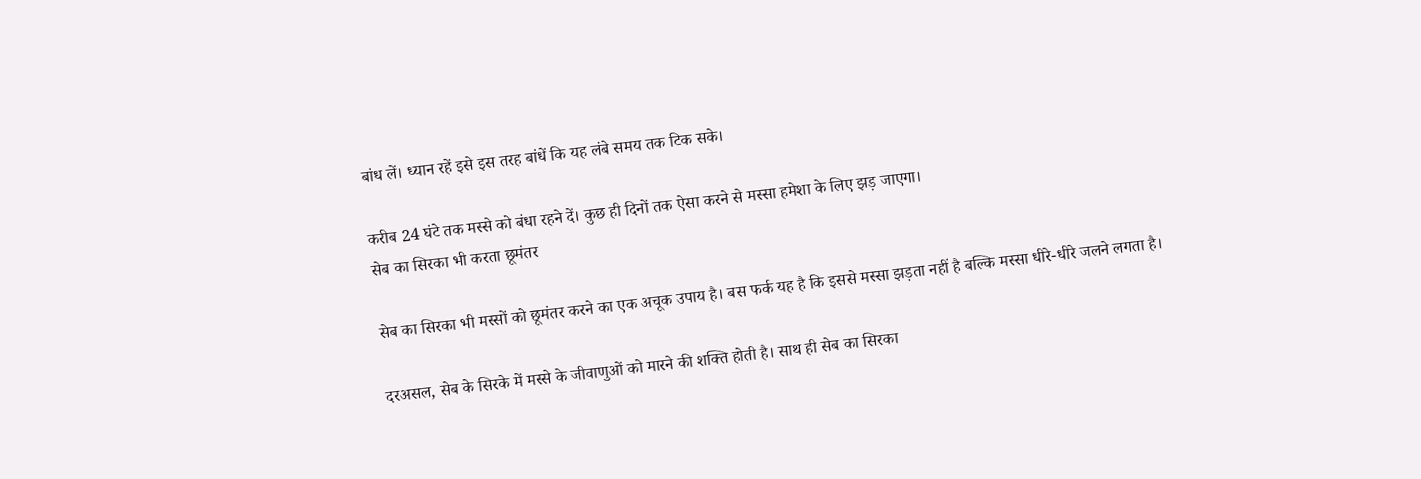बांध लें। ध्यान रहें इसे इस तरह बांधें कि यह लंबे समय तक टिक सके।

करीब 24 घंटे तक मस्से को बंधा रहने दें। कुछ ही दिनों तक ऐसा करने से मस्सा हमेशा के लिए झड़ जाएगा।
सेब का सिरका भी करता छूमंतर

सेब का सिरका भी मस्सों को छूमंतर करने का एक अचूक उपाय है। बस फर्क यह है कि इससे मस्सा झड़ता नहीं है बल्कि मस्सा धीरे-धीरे जलने लगता है।

दरअसल, सेब के सिरके में मस्से के जीवाणुओं को मारने की शक्ति होती है। साथ ही सेब का सिरका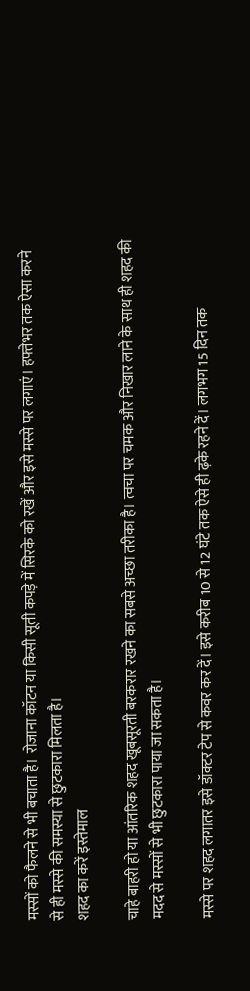मस्सों को फैलने से भी बचाता है। रोजाना कॉटन या किसी सूती कपड़े में सिरके को रखें और इसे मस्से पर लगाएं। हफ्तेभर तक ऐसा करने से ही मस्से की समस्या से छुटकारा मिलता है।
शहद का करें इस्तेमाल

चाहे बाहरी हो या आंतरिक शहद खूबसूरती बरकरार रखने का सबसे अच्छा तरीका है। त्वचा पर चमक और निखार लाने के साथ ही शहद की मदद से मस्सों से भी छुटकारा पाया जा सकता है।

मस्से पर शहद लगातर इसे डॉक्टर टेप से कवर कर दें। इसे करीब 10 से 12 घंटे तक ऐसे ही ढ़के रहने दें। लगभग 15 दिन तक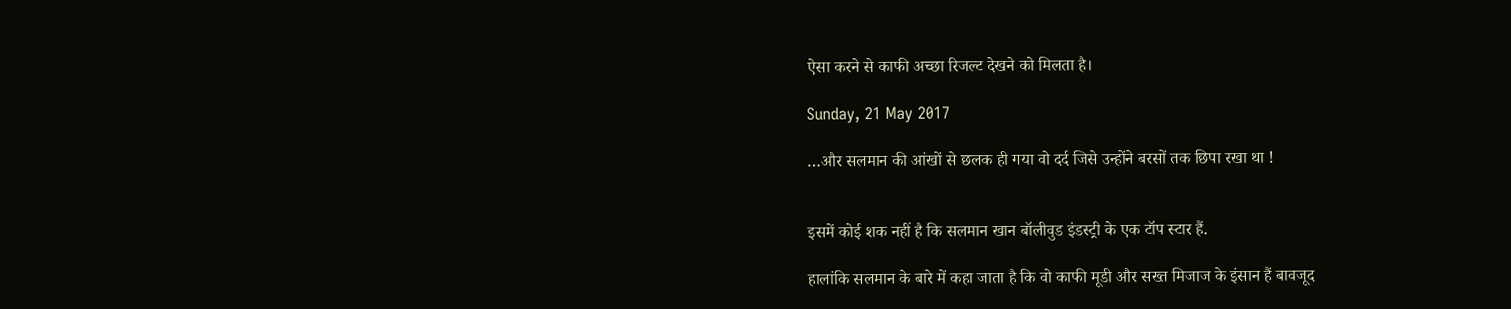ऐसा करने से काफी अच्छा रिजल्ट देखने को मिलता है।

Sunday, 21 May 2017

…और सलमान की आंखों से छलक ही गया वो दर्द जिसे उन्होंने बरसों तक छिपा रखा था !


इसमें कोई शक नहीं है कि सलमान खान बॉलीवुड इंडस्ट्री के एक टॉप स्टार हैं.

हालांकि सलमान के बारे में कहा जाता है कि वो काफी मूडी और सख्त मिजाज के इंसान हैं बावजूद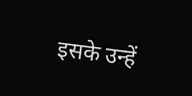इसके उन्हें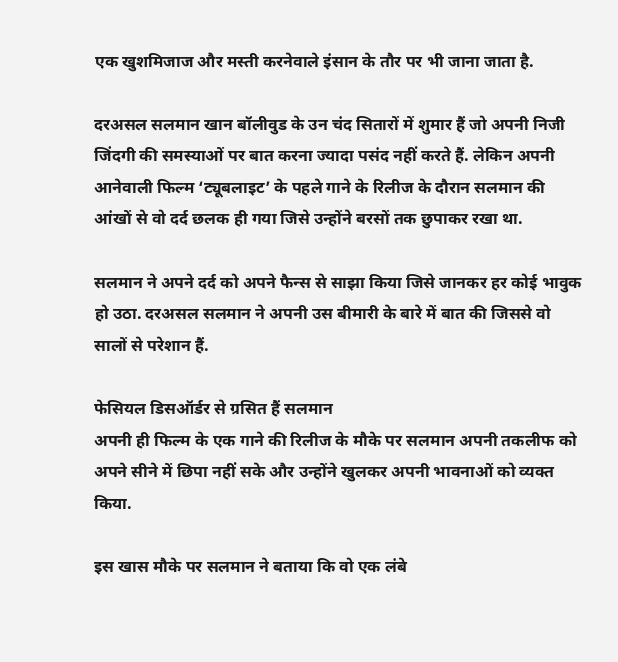एक खुशमिजाज और मस्ती करनेवाले इंसान के तौर पर भी जाना जाता है.

दरअसल सलमान खान बॉलीवुड के उन चंद सितारों में शुमार हैं जो अपनी निजी जिंदगी की समस्याओं पर बात करना ज्यादा पसंद नहीं करते हैं. लेकिन अपनी आनेवाली फिल्म ‘ट्यूबलाइट’ के पहले गाने के रिलीज के दौरान सलमान की आंखों से वो दर्द छलक ही गया जिसे उन्होंने बरसों तक छुपाकर रखा था.

सलमान ने अपने दर्द को अपने फैन्स से साझा किया जिसे जानकर हर कोई भावुक हो उठा. दरअसल सलमान ने अपनी उस बीमारी के बारे में बात की जिससे वो सालों से परेशान हैं.

फेसियल डिसऑर्डर से ग्रसित हैं सलमान
अपनी ही फिल्म के एक गाने की रिलीज के मौके पर सलमान अपनी तकलीफ को अपने सीने में छिपा नहीं सके और उन्होंने खुलकर अपनी भावनाओं को व्यक्त किया.

इस खास मौके पर सलमान ने बताया कि वो एक लंबे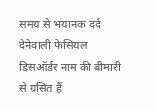समय से भयानक दर्द देनेवाली फेसियल डिसऑर्डर नाम की बीमारी से ग्रसित हैं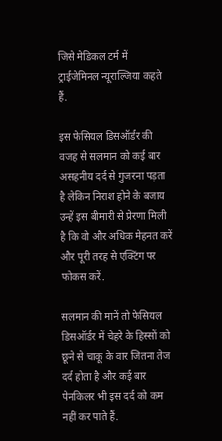जिसे मेडिकल टर्म में ट्राईजेमिनल न्यूराल्जिया कहते हैं.

इस फेसियल डिसऑर्डर की वजह से सलमान को कई बार असहनीय दर्द से गुजरना पड़ता है लेकिन निराश होने के बजाय उन्हें इस बीमारी से प्रेरणा मिली है कि वो और अधिक मेहनत करें और पूरी तरह से एक्टिंग पर फोकस करें.

सलमान की मानें तो फेसियल डिसऑर्डर में चेहरे के हिस्सों को छूने से चाकू के वार जितना तेज दर्द होता है और कई बार पेनकिलर भी इस दर्द को कम नहीं कर पाते हैं.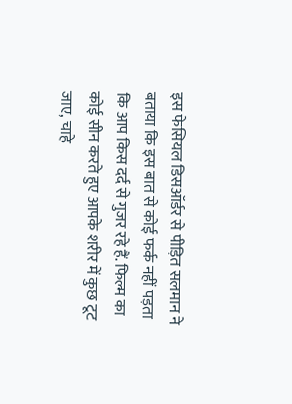इस फेसियल डिसऑर्डर से पीड़ित सलमान ने बताया कि इस बात से कोई फर्क नहीं पड़ता कि आप किस दर्द से गुजर रहे हैं. फिल्म का कोई सीन करते हुए आपके शरीर में कुछ टूट जाए, चाहे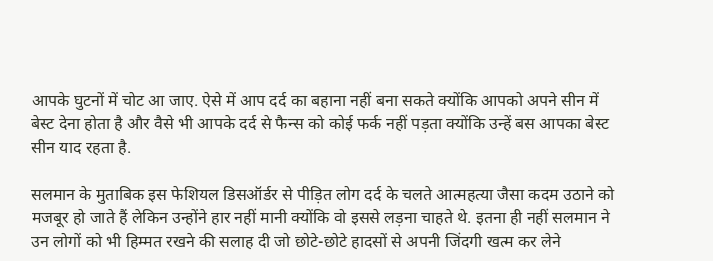आपके घुटनों में चोट आ जाए. ऐसे में आप दर्द का बहाना नहीं बना सकते क्योंकि आपको अपने सीन में बेस्ट देना होता है और वैसे भी आपके दर्द से फैन्स को कोई फर्क नहीं पड़ता क्योंकि उन्हें बस आपका बेस्ट सीन याद रहता है.

सलमान के मुताबिक इस फेशियल डिसऑर्डर से पीड़ित लोग दर्द के चलते आत्महत्या जैसा कदम उठाने को मजबूर हो जाते हैं लेकिन उन्होंने हार नहीं मानी क्योंकि वो इससे लड़ना चाहते थे. इतना ही नहीं सलमान ने उन लोगों को भी हिम्मत रखने की सलाह दी जो छोटे-छोटे हादसों से अपनी जिंदगी खत्म कर लेने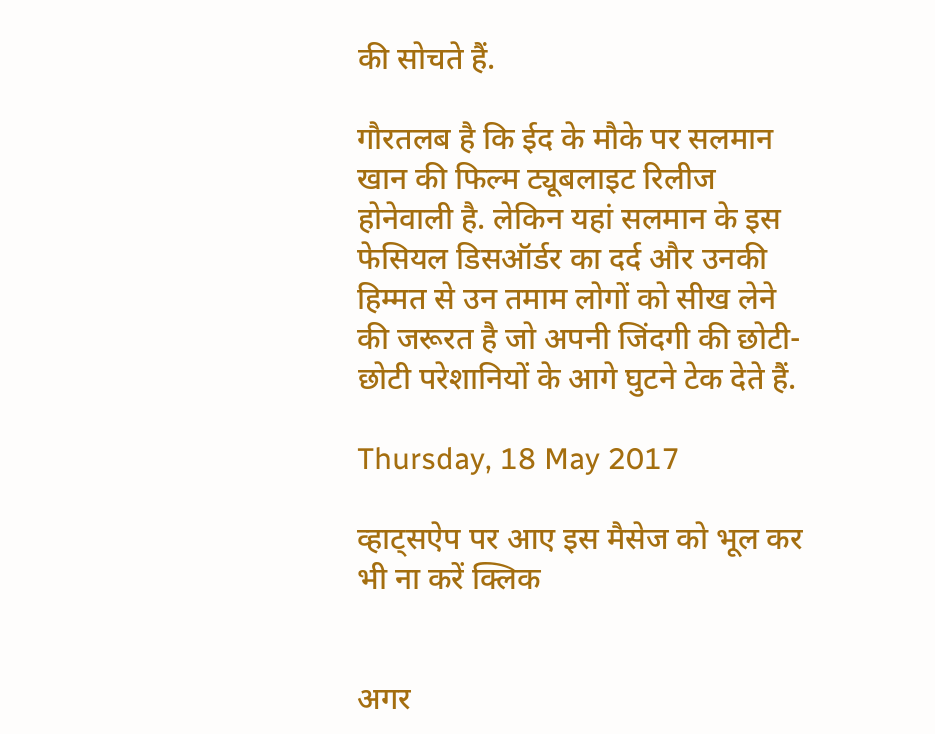की सोचते हैं.

गौरतलब है कि ईद के मौके पर सलमान खान की फिल्म ट्यूबलाइट रिलीज होनेवाली है. लेकिन यहां सलमान के इस फेसियल डिसऑर्डर का दर्द और उनकी हिम्मत से उन तमाम लोगों को सीख लेने की जरूरत है जो अपनी जिंदगी की छोटी-छोटी परेशानियों के आगे घुटने टेक देते हैं.

Thursday, 18 May 2017

व्हाट्सऐप पर आए इस मैसेज को भूल कर भी ना करें क्लिक


अगर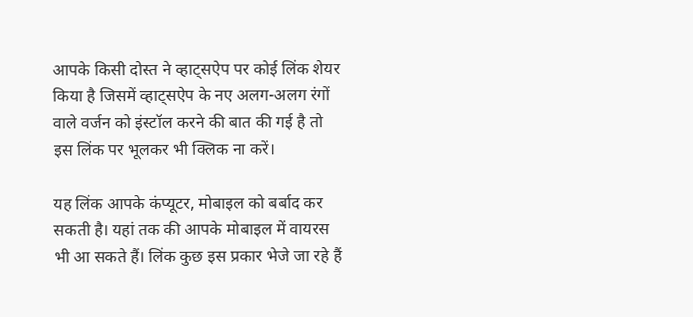आपके किसी दोस्त ने व्हाट्सऐप पर कोई लिंक शेयर किया है जिसमें व्हाट्सऐप के नए अलग-अलग रंगों वाले वर्जन को इंस्टॉल करने की बात की गई है तो इस लिंक पर भूलकर भी क्लिक ना करें।

यह लिंक आपके कंप्यूटर, मोबाइल को बर्बाद कर सकती है। यहां तक की आपके मोबाइल में वायरस भी आ सकते हैं। लिंक कुछ इस प्रकार भेजे जा रहे हैं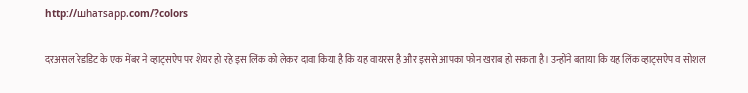http://шһатѕарр.com/?colors

दरअसल रेडडिट के एक मेंबर ने व्हाट्सऐप पर शेयर हो रहे इस लिंक को लेकर दावा किया है कि यह वायरस है और इससे आपका फोन खराब हो सकता है। उन्होंने बताया कि यह लिंक व्हाट्सऐप व सोशल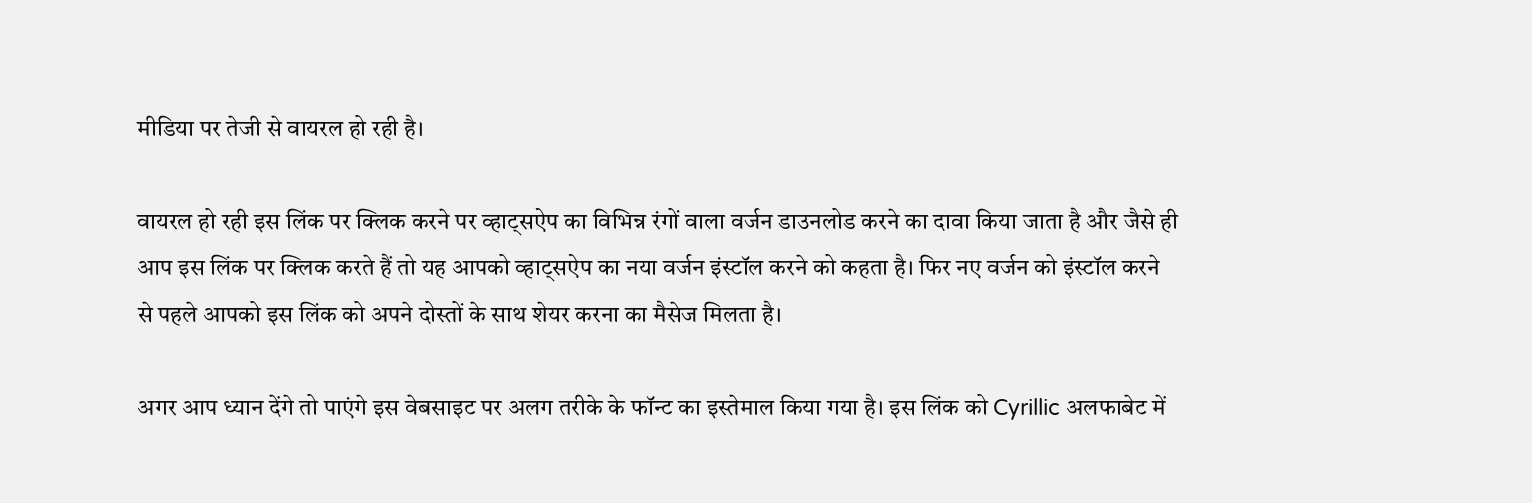मीडिया पर तेजी से वायरल हो रही है।

वायरल हो रही इस लिंक पर क्लिक करने पर व्हाट्सऐप का विभिन्न रंगों वाला वर्जन डाउनलोड करने का दावा किया जाता है और जैसे ही आप इस लिंक पर क्लिक करते हैं तो यह आपको व्हाट्सऐप का नया वर्जन इंस्टॉल करने को कहता है। फिर नए वर्जन को इंस्टॉल करने से पहले आपको इस लिंक को अपने दोस्तों के साथ शेयर करना का मैसेज मिलता है।

अगर आप ध्यान देंगे तो पाएंगे इस वेबसाइट पर अलग तरीके के फॉन्ट का इस्तेमाल किया गया है। इस लिंक को Cyrillic अलफाबेट में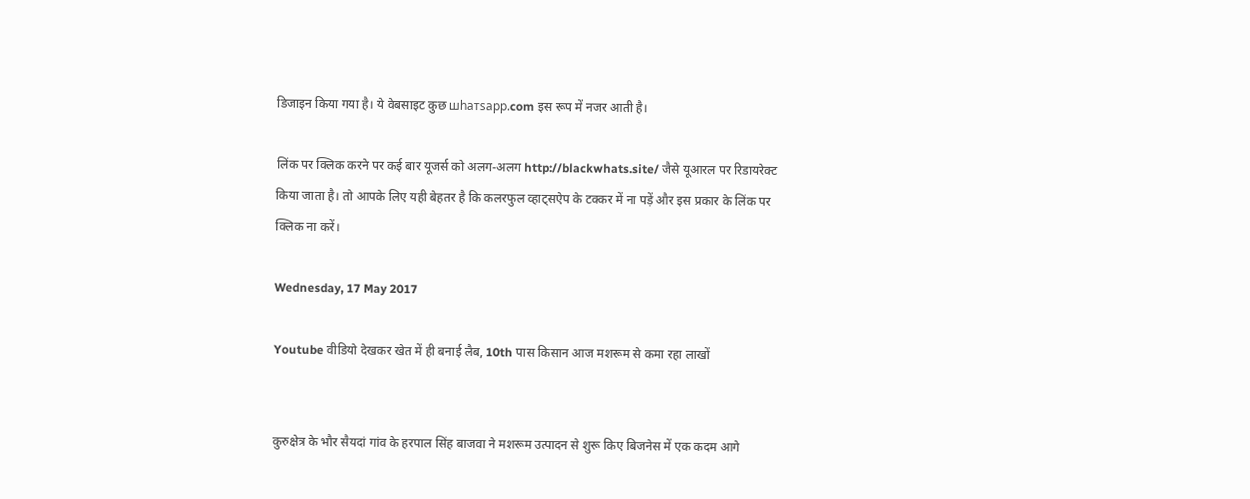डिजाइन किया गया है। ये वेबसाइट कुछ шһатѕарр.com इस रूप में नजर आती है।

लिंक पर क्लिक करने पर कई बार यूजर्स को अलग-अलग http://blackwhats.site/ जैसे यूआरल पर रिडायरेक्ट किया जाता है। तो आपके लिए यही बेहतर है कि कलरफुल व्हाट्सऐप के टक्कर में ना पड़ें और इस प्रकार के लिंक पर क्लिक ना करें।

Wednesday, 17 May 2017

Youtube वीडियो देखकर खेत में ही बनाई लैब, 10th पास किसान आज मशरूम से कमा रहा लाखों


कुरुक्षेत्र के भौर सैयदां गांव के हरपाल सिंह बाजवा ने मशरूम उत्पादन से शुरू किए बिजनेस में एक कदम आगे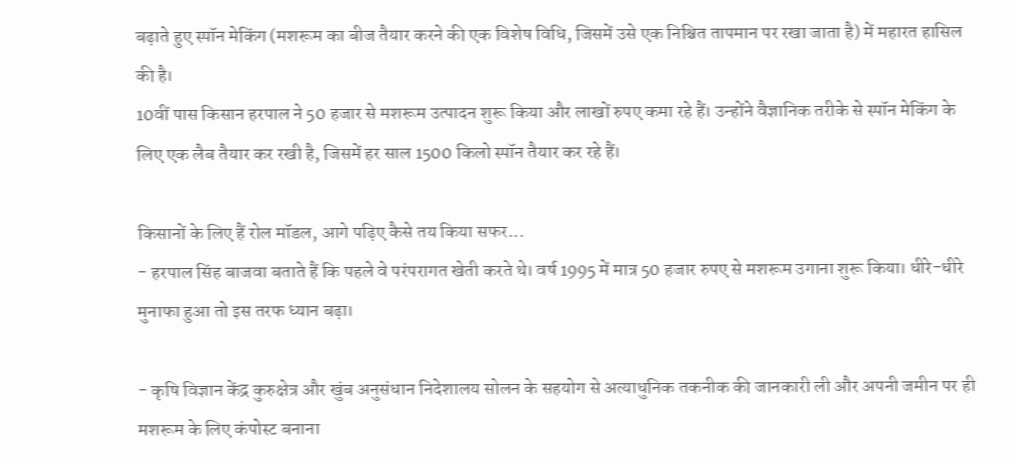बढ़ाते हुए स्पॉन मेकिंग (मशरूम का बीज तैयार करने की एक विशेष विधि, जिसमें उसे एक निश्चित तापमान पर रखा जाता है) में महारत हासिल की है।
10वीं पास किसान हरपाल ने 50 हजार से मशरूम उत्पादन शुरू किया और लाखों रुपए कमा रहे हैं। उन्होंने वैज्ञानिक तरीके से स्पॉन मेकिंग के लिए एक लैब तैयार कर रखी है, जिसमें हर साल 1500 किलो स्पॉन तैयार कर रहे हैं।

किसानों के लिए हैं रोल मॉडल, आगे पढ़िए कैसे तय किया सफर...
- हरपाल सिंह बाजवा बताते हैं कि पहले वे परंपरागत खेती करते थे। वर्ष 1995 में मात्र 50 हजार रुपए से मशरूम उगाना शुरू किया। धीरे-धीरे मुनाफा हुआ तो इस तरफ ध्यान बढ़ा।

- कृषि विज्ञान केंद्र कुरुक्षेत्र और खुंब अनुसंधान निदेशालय सोलन के सहयोग से अत्याधुनिक तकनीक की जानकारी ली और अपनी जमीन पर ही मशरूम के लिए कंपोस्ट बनाना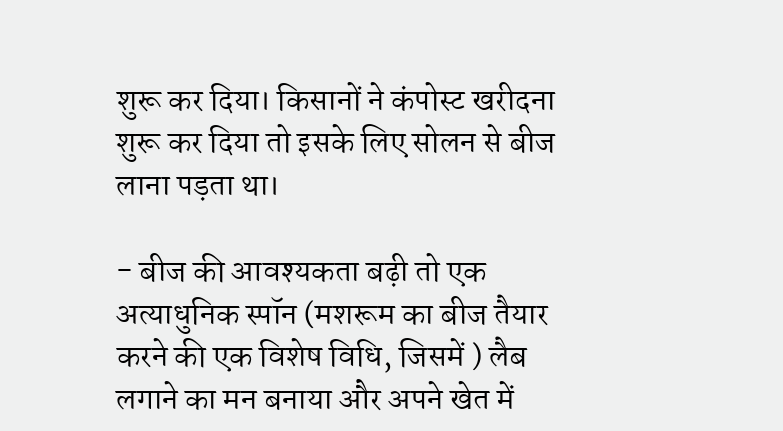शुरू कर दिया। किसानों ने कंपोस्ट खरीदना शुरू कर दिया तो इसके लिए सोलन से बीज लाना पड़ता था।

- बीज की आवश्यकता बढ़ी तो एक अत्याधुनिक स्पॉन (मशरूम का बीज तैयार करने की एक विशेष विधि, जिसमें ) लैब लगाने का मन बनाया और अपने खेत में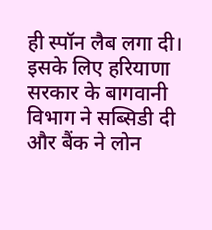ही स्पॉन लैब लगा दी। इसके लिए हरियाणा सरकार के बागवानी विभाग ने सब्सिडी दी और बैंक ने लोन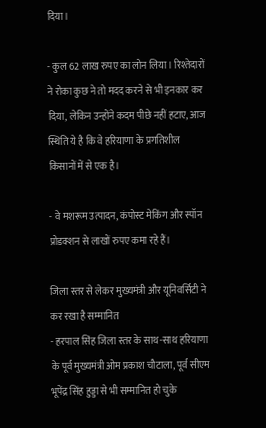दिया।

- कुल 62 लाख रुपए का लोन लिया। रिश्तेदारों ने रोका कुछ ने तो मदद करने से भी इनकार कर दिया, लेकिन उन्होंने कदम पीछे नहीं हटाए, आज स्थिति ये है कि वे हरियाणा के प्रगतिशील किसानों में से एक है।

- वे मशरूम उत्पादन, कंपोस्ट मेकिंग और स्पॉन प्रोडक्शन से लाखों रुपए कमा रहे हैं।

जिला स्तर से लेकर मुख्यमंत्री और यूनिवर्सिटी ने कर रखा है सम्मानित
- हरपाल सिंह जिला स्तर के साथ-साथ हरियाणा के पूर्व मुख्यमंत्री ओम प्रकाश चौटाला, पूर्व सीएम भूपेंद्र सिंह हुड्डा से भी सम्मानित हो चुके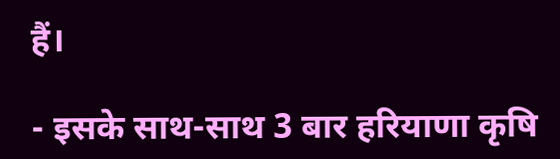हैं।

- इसके साथ-साथ 3 बार हरियाणा कृषि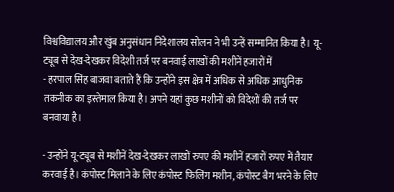विश्वविद्यालय और खुंब अनुसंधान निदेशालय सोलन ने भी उन्हें सम्मानित किया है। यू-ट्यूब से देख-देखकर विदेशी तर्ज पर बनवाई लाखों की मशीनें हजारों में
- हरपाल सिंह बाजवा बताते हैं कि उन्होंने इस क्षेत्र में अधिक से अधिक आधुनिक तकनीक का इस्तेमाल किया है। अपने यहां कुछ मशीनों को विदेशों की तर्ज पर बनवाया है।

- उन्होंने यू-ट्यूब से मशीनें देख-देखकर लाखों रुपए की मशीनें हजारों रुपए में तैयार करवाई है। कंपोस्ट मिलाने के लिए कंपोस्ट फिलिंग मशीन, कंपोस्ट बैग भरने के लिए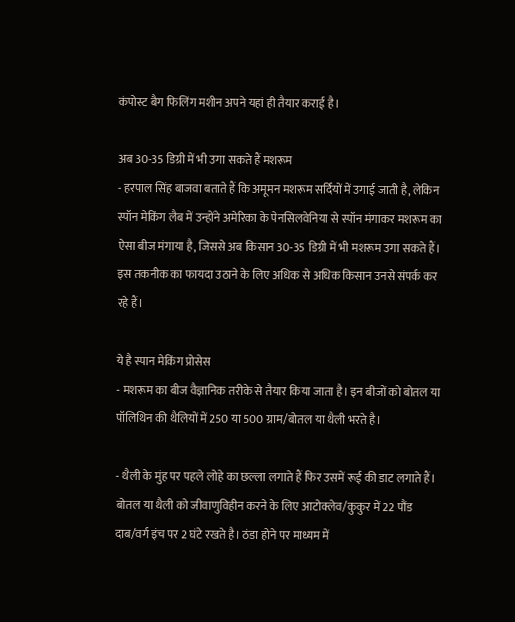कंपोस्ट बैग फिलिंग मशीन अपने यहां ही तैयार कराई है।

अब 30-35 डिग्री में भी उगा सकते हैं मशरूम
- हरपाल सिंह बाजवा बताते हैं कि अमूमन मशरूम सर्दियों में उगाई जाती है, लेकिन स्पॉन मेकिंग लैब में उन्होंने अमेरिका के पेनसिलवेनिया से स्पॉन मंगाकर मशरूम का ऐसा बीज मंगाया है, जिससे अब किसान 30-35 डिग्री में भी मशरूम उगा सकते हैं। इस तकनीक का फायदा उठाने के लिए अधिक से अधिक किसान उनसे संपर्क कर रहे हैं।

ये है स्पान मेकिंग प्रोसेस
- मशरूम का बीज वैज्ञानिक तरीके से तैयार किया जाता है। इन बीजों को बोतल या पॉलिथिन की थैलियों में 250 या 500 ग्राम/बोतल या थैली भरते है।

- थैली के मुंह पर पहले लोहे का छल्ला लगाते हैं फिर उसमें रूई की डाट लगाते हैं। बोतल या थैली को जीवाणुविहीन करने के लिए आटोक्लेव/कुकुर में 22 पौंड दाब/वर्ग इंच पर 2 घंटे रखते है। ठंडा होने पर माध्यम में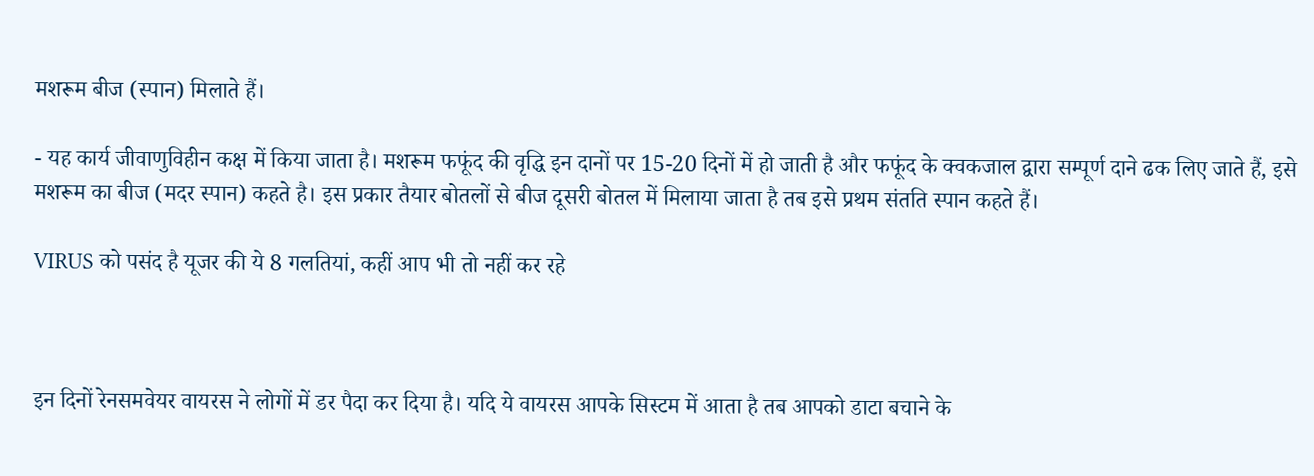मशरूम बीज (स्पान) मिलाते हैं।

- यह कार्य जीवाणुविहीन कक्ष में किया जाता है। मशरूम फफूंद की वृद्धि इन दानों पर 15-20 दिनों में हो जाती है और फफूंद के क्वकजाल द्वारा सम्पूर्ण दाने ढक लिए जाते हैं, इसे मशरूम का बीज (मदर स्पान) कहते है। इस प्रकार तैयार बोतलों से बीज दूसरी बोतल में मिलाया जाता है तब इसे प्रथम संतति स्पान कहते हैं।

VIRUS को पसंद है यूजर की ये 8 गलतियां, कहीं आप भी तो नहीं कर रहे



इन दिनों रेनसमवेयर वायरस ने लोगों में डर पैदा कर दिया है। यदि ये वायरस आपके सिस्टम में आता है तब आपको डाटा बचाने के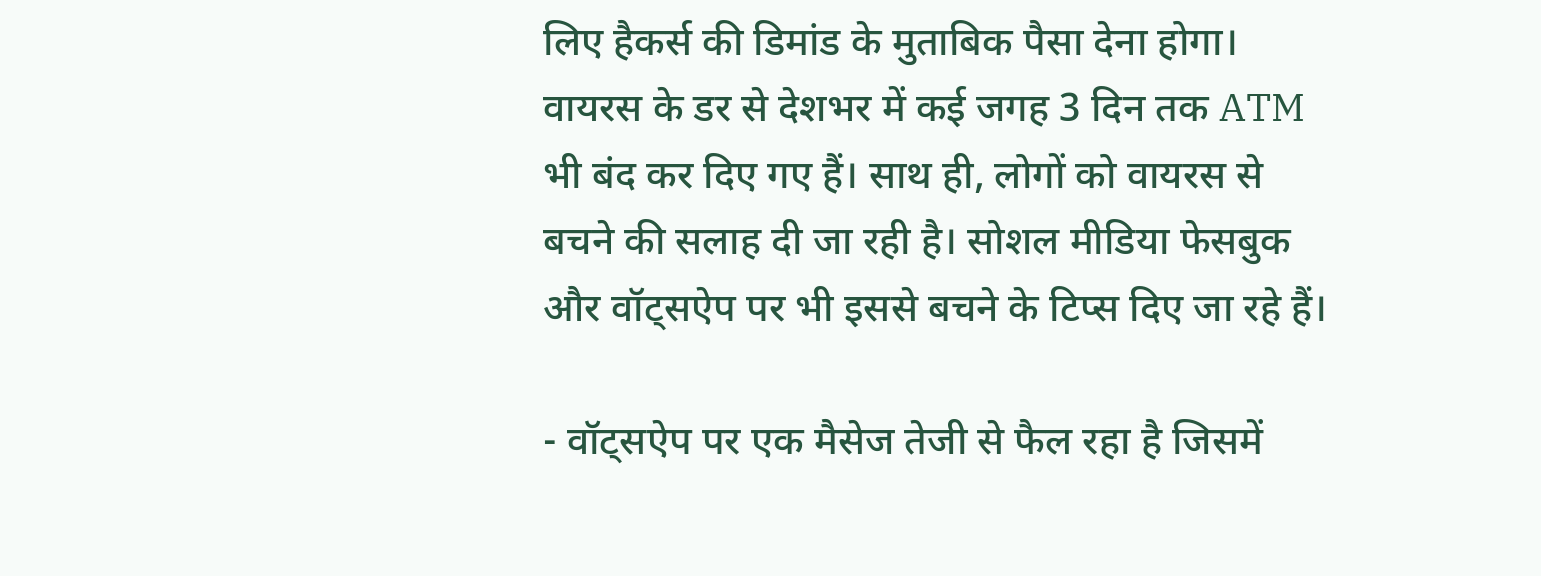लिए हैकर्स की डिमांड के मुताबिक पैसा देना होगा। वायरस के डर से देशभर में कई जगह 3 दिन तक ATM भी बंद कर दिए गए हैं। साथ ही, लोगों को वायरस से बचने की सलाह दी जा रही है। सोशल मीडिया फेसबुक और वॉट्सऐप पर भी इससे बचने के टिप्स दिए जा रहे हैं।

- वॉट्सऐप पर एक मैसेज तेजी से फैल रहा है जिसमें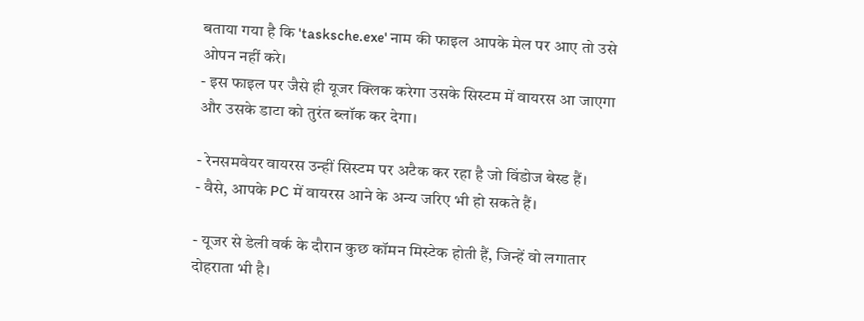बताया गया है कि 'tasksche.exe' नाम की फाइल आपके मेल पर आए तो उसे ओपन नहीं करे।
- इस फाइल पर जैसे ही यूजर क्लिक करेगा उसके सिस्टम में वायरस आ जाएगा और उसके डाटा को तुरंत ब्लॉक कर देगा।

- रेनसमवेयर वायरस उन्हीं सिस्टम पर अटैक कर रहा है जो विंडोज बेस्ड हैं।
- वैसे, आपके PC में वायरस आने के अन्य जरिए भी हो सकते हैं।

- यूजर से डेली वर्क के दौरान कुछ कॉमन मिस्टेक होती हैं, जिन्हें वो लगातार दोहराता भी है।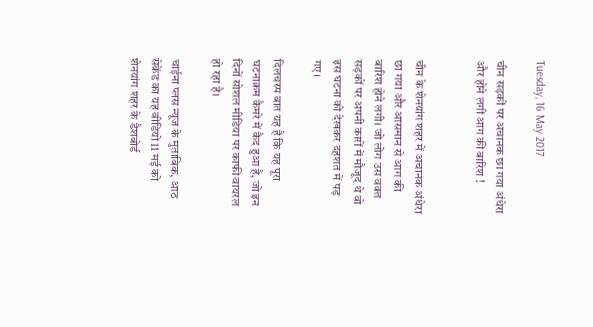Tuesday, 16 May 2017

चीन सड़कों पर अचानक छा गया अंधेरा और होने लगी आग की बारिश !


चीन के शेनयांग शहर में अचानक अंधेरा छा गया और आसमान से आग की बारिश होने लगी। जो लोग उस वक्त सड़कों पर अपनी कारों में मौजूद थे वो इस घटना को देखकर दहशत में पड़ गए।

दिलचस्प बात यह है कि यह पूरा घटनाक्रम कैमरे में कैद हुआ है, जो इन दिनों सोशल मीडिया पर काफी वायरल हो रहा है।

चाईना प्लस न्यूज के मुताबिक, आठ सेकेंड का यह वीडियो 11 मई को शेनयांग शहर के डैशबोर्ड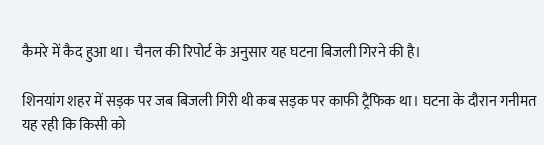कैमरे में कैद हुआ था। चैनल की रिपोर्ट के अनुसार यह घटना बिजली गिरने की है।

शिनयांग शहर में सड़क पर जब बिजली गिरी थी कब सड़क पर काफी ट्रैफिक था। घटना के दौरान गनीमत यह रही कि किसी को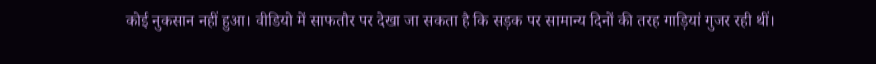कोई नुकसान नहीं हुआ। वीडियो में साफतौर पर देखा जा सकता है कि सड़क पर सामान्य दिनों की तरह गाड़ियां गुजर रही थीं।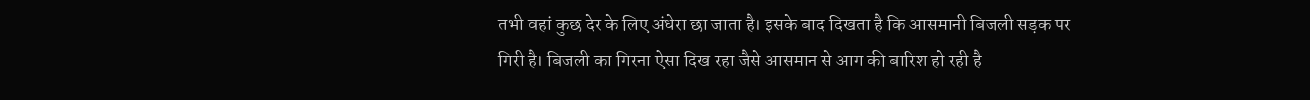तभी वहां कुछ देर के लिए अंधेरा छा जाता है। इसके बाद दिखता है कि आसमानी बिजली सड़क पर गिरी है। बिजली का गिरना ऐसा दिख रहा जैसे आसमान से आग की बारिश हो रही है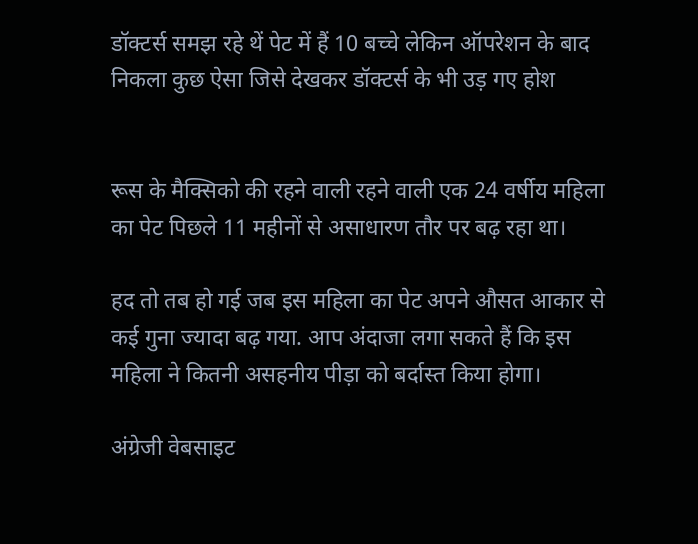डॉक्‍टर्स समझ रहे थें पेट में हैं 10 बच्‍चे लेकिन ऑपरेशन के बाद निकला कुछ ऐसा जिसे देखकर डॉक्टर्स के भी उड़ गए होश


रूस के मैक्सिको की रहने वाली रहने वाली एक 24 वर्षीय महिला का पेट पिछले 11 महीनों से असाधारण तौर पर बढ़ रहा था।

हद तो तब हो गई जब इस महिला का पेट अपने औसत आकार से कई गुना ज्यादा बढ़ गया. आप अंदाजा लगा सकते हैं कि इस महिला ने कितनी असहनीय पीड़ा को बर्दास्त किया होगा।

अंग्रेजी वेबसाइट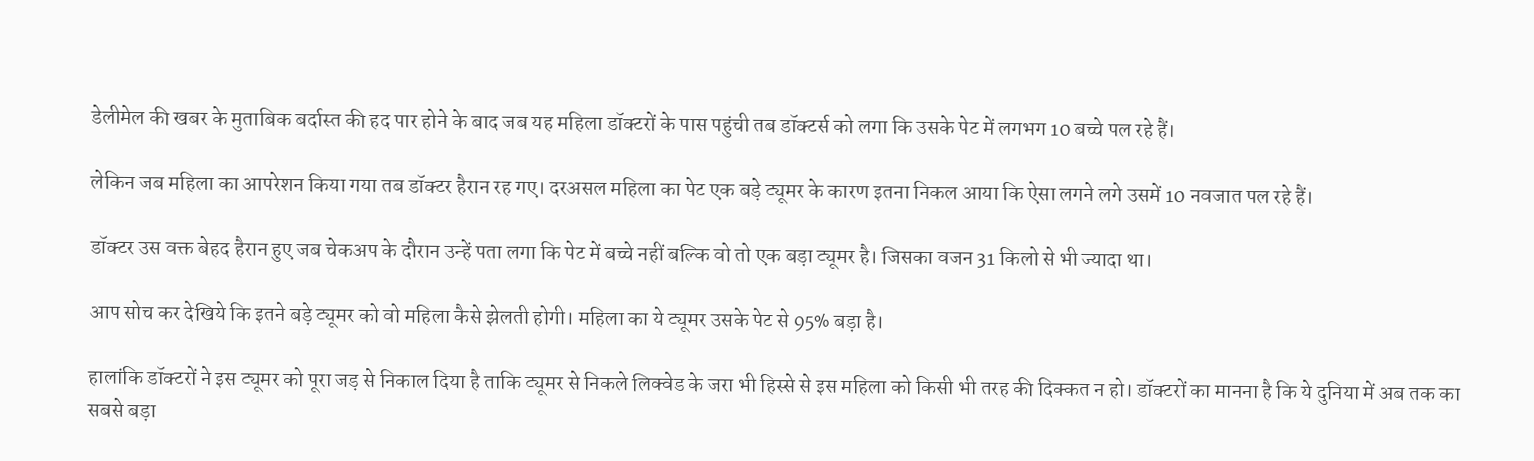डेलीमेल की खबर के मुताबिक बर्दास्त की हद पार होने के बाद जब यह महिला डॉक्टरों के पास पहुंची तब डॉक्टर्स को लगा कि उसके पेट में लगभग 10 बच्चे पल रहे हैं।

लेकिन जब महिला का आपरेशन किया गया तब डॉक्टर हैरान रह गए। दरअसल महिला का पेट एक बड़े ट्यूमर के कारण इतना निकल आया कि ऐसा लगने लगे उसमें 10 नवजात पल रहे हैं।

डॉक्टर उस वक्त बेहद हैरान हुए जब चेकअप के दौरान उन्हें पता लगा कि पेट में बच्चे नहीं बल्कि वो तो एक बड़ा ट्यूमर है। जिसका वजन 31 किलो से भी ज्यादा था।

आप सोच कर देखिये कि इतने बड़े ट्यूमर को वो महिला कैसे झेलती होगी। महिला का ये ट्यूमर उसके पेट से 95% बड़ा है।

हालांकि डॉक्टरों ने इस ट्यूमर को पूरा जड़ से निकाल दिया है ताकि ट्यूमर से निकले लिक्वेड के जरा भी हिस्से से इस महिला को किसी भी तरह की दिक्कत न हो। डॉक्टरों का मानना है कि ये दुनिया में अब तक का सबसे बड़ा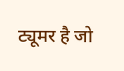ट्यूमर है जो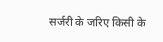सर्जरी के जरिए किसी के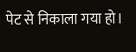पेट से निकाला गया हो।